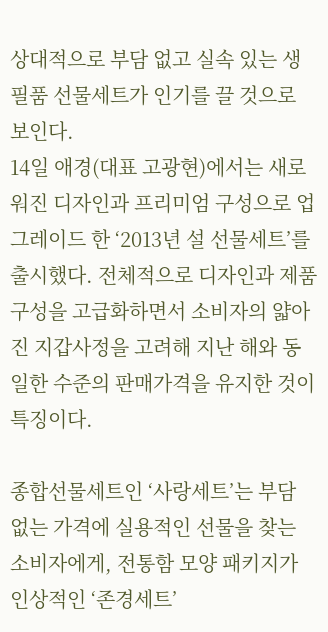상대적으로 부담 없고 실속 있는 생필품 선물세트가 인기를 끌 것으로 보인다.
14일 애경(대표 고광현)에서는 새로워진 디자인과 프리미엄 구성으로 업그레이드 한 ‘2013년 설 선물세트’를 출시했다. 전체적으로 디자인과 제품구성을 고급화하면서 소비자의 얇아진 지갑사정을 고려해 지난 해와 동일한 수준의 판매가격을 유지한 것이 특징이다.

종합선물세트인 ‘사랑세트’는 부담 없는 가격에 실용적인 선물을 찾는 소비자에게, 전통함 모양 패키지가 인상적인 ‘존경세트’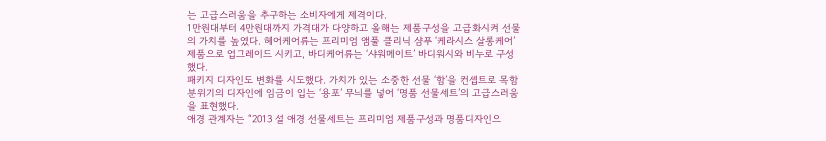는 고급스러움을 추구하는 소비자에게 제격이다.
1만원대부터 4만원대까지 가격대가 다양하고 올해는 제품구성을 고급화시켜 선물의 가치를 높였다. 헤어케어류는 프리미엄 앰풀 클리닉 샴푸 ‘케라시스 살롱케어’ 제품으로 업그레이드 시키고, 바디케어류는 ‘샤워메이트’ 바디워시와 비누로 구성했다.
패키지 디자인도 변화를 시도했다. 가치가 있는 소중한 선물 ‘함’을 컨셉트로 목함 분위기의 디자인에 임금이 입는 ‘용포’ 무늬를 넣어 ‘명품 선물세트’의 고급스러움을 표현했다.
애경 관계자는 “2013 설 애경 선물세트는 프리미엄 제품구성과 명품디자인으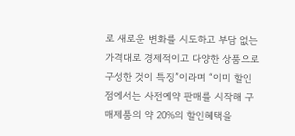로 새로운 변화를 시도하고 부담 없는 가격대로 경제적이고 다양한 상품으로 구성한 것이 특징”이라며 “이미 할인점에서는 사전예약 판매를 시작해 구매제품의 약 20%의 할인혜택을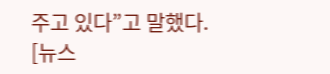주고 있다”고 말했다.
[뉴스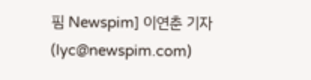핌 Newspim] 이연춘 기자 (lyc@newspim.com)